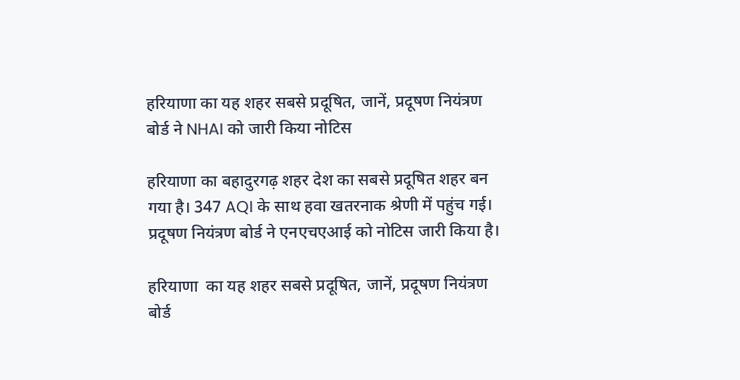हरियाणा का यह शहर सबसे प्रदूषित, जानें, प्रदूषण नियंत्रण बोर्ड ने NHAI को जारी किया नोटिस

हरियाणा का बहादुरगढ़ शहर देश का सबसे प्रदूषित शहर बन गया है। 347 AQI के साथ हवा खतरनाक श्रेणी में पहुंच गई। प्रदूषण नियंत्रण बोर्ड ने एनएचएआई को नोटिस जारी किया है।

हरियाणा  का यह शहर सबसे प्रदूषित, जानें, प्रदूषण नियंत्रण बोर्ड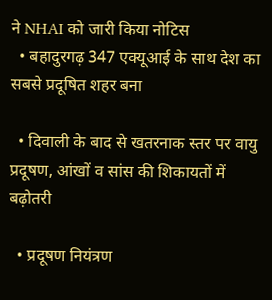ने NHAI को जारी किया नोटिस
  • बहादुरगढ़ 347 एक्यूआई के साथ देश का सबसे प्रदूषित शहर बना

  • दिवाली के बाद से खतरनाक स्तर पर वायु प्रदूषण, आंखों व सांस की शिकायतों में बढ़ोतरी

  • प्रदूषण नियंत्रण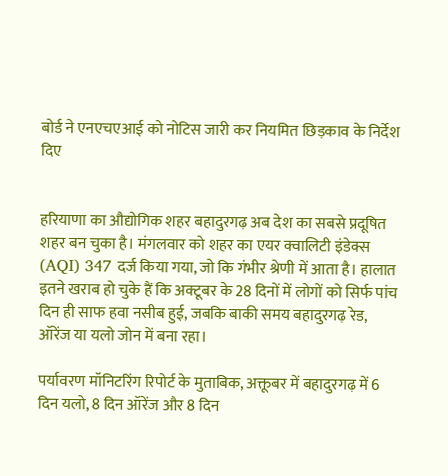बोर्ड ने एनएचएआई को नोटिस जारी कर नियमित छिड़काव के निर्देश दिए


हरियाणा का औद्योगिक शहर बहादुरगढ़ अब देश का सबसे प्रदूषित शहर बन चुका है। मंगलवार को शहर का एयर क्वालिटी इंडेक्स (AQI) 347 दर्ज किया गया, जो कि गंभीर श्रेणी में आता है। हालात इतने खराब हो चुके हैं कि अक्टूबर के 28 दिनों में लोगों को सिर्फ पांच दिन ही साफ हवा नसीब हुई, जबकि बाकी समय बहादुरगढ़ रेड, ऑरेंज या यलो जोन में बना रहा।

पर्यावरण मॉनिटरिंग रिपोर्ट के मुताबिक, अक्तूबर में बहादुरगढ़ में 6 दिन यलो, 8 दिन ऑरेंज और 8 दिन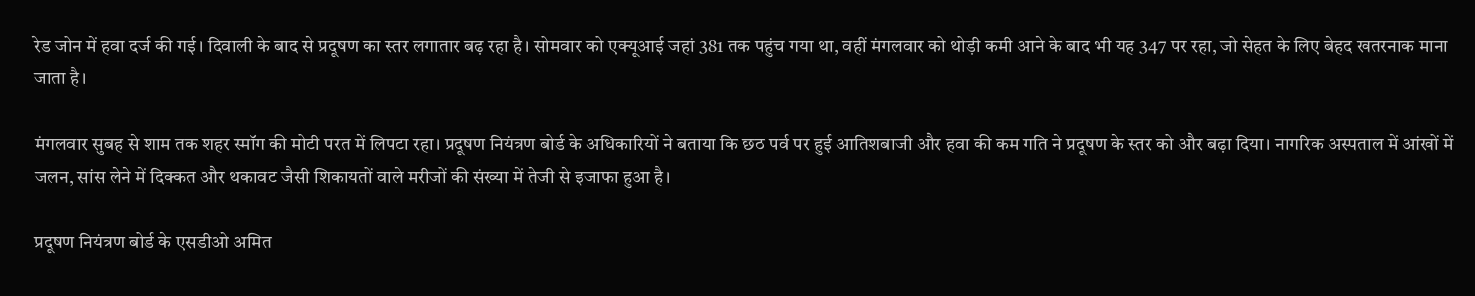रेड जोन में हवा दर्ज की गई। दिवाली के बाद से प्रदूषण का स्तर लगातार बढ़ रहा है। सोमवार को एक्यूआई जहां 381 तक पहुंच गया था, वहीं मंगलवार को थोड़ी कमी आने के बाद भी यह 347 पर रहा, जो सेहत के लिए बेहद खतरनाक माना जाता है।

मंगलवार सुबह से शाम तक शहर स्मॉग की मोटी परत में लिपटा रहा। प्रदूषण नियंत्रण बोर्ड के अधिकारियों ने बताया कि छठ पर्व पर हुई आतिशबाजी और हवा की कम गति ने प्रदूषण के स्तर को और बढ़ा दिया। नागरिक अस्पताल में आंखों में जलन, सांस लेने में दिक्कत और थकावट जैसी शिकायतों वाले मरीजों की संख्या में तेजी से इजाफा हुआ है।

प्रदूषण नियंत्रण बोर्ड के एसडीओ अमित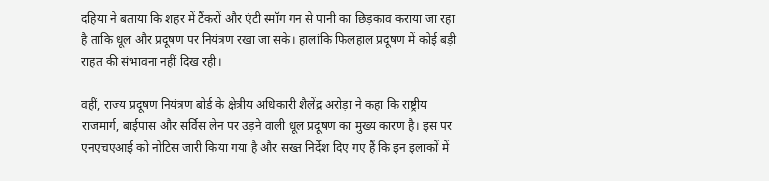दहिया ने बताया कि शहर में टैंकरों और एंटी स्मॉग गन से पानी का छिड़काव कराया जा रहा है ताकि धूल और प्रदूषण पर नियंत्रण रखा जा सके। हालांकि फिलहाल प्रदूषण में कोई बड़ी राहत की संभावना नहीं दिख रही।

वहीं, राज्य प्रदूषण नियंत्रण बोर्ड के क्षेत्रीय अधिकारी शैलेंद्र अरोड़ा ने कहा कि राष्ट्रीय राजमार्ग, बाईपास और सर्विस लेन पर उड़ने वाली धूल प्रदूषण का मुख्य कारण है। इस पर एनएचएआई को नोटिस जारी किया गया है और सख्त निर्देश दिए गए हैं कि इन इलाकों में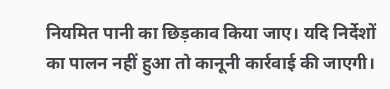नियमित पानी का छिड़काव किया जाए। यदि निर्देशों का पालन नहीं हुआ तो कानूनी कार्रवाई की जाएगी।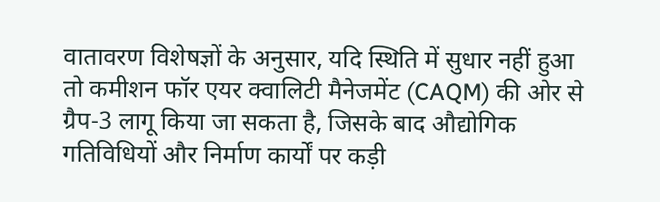वातावरण विशेषज्ञों के अनुसार, यदि स्थिति में सुधार नहीं हुआ तो कमीशन फॉर एयर क्वालिटी मैनेजमेंट (CAQM) की ओर से ग्रैप-3 लागू किया जा सकता है, जिसके बाद औद्योगिक गतिविधियों और निर्माण कार्यों पर कड़ी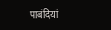पाबंदियां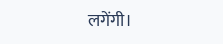लगेंगी।